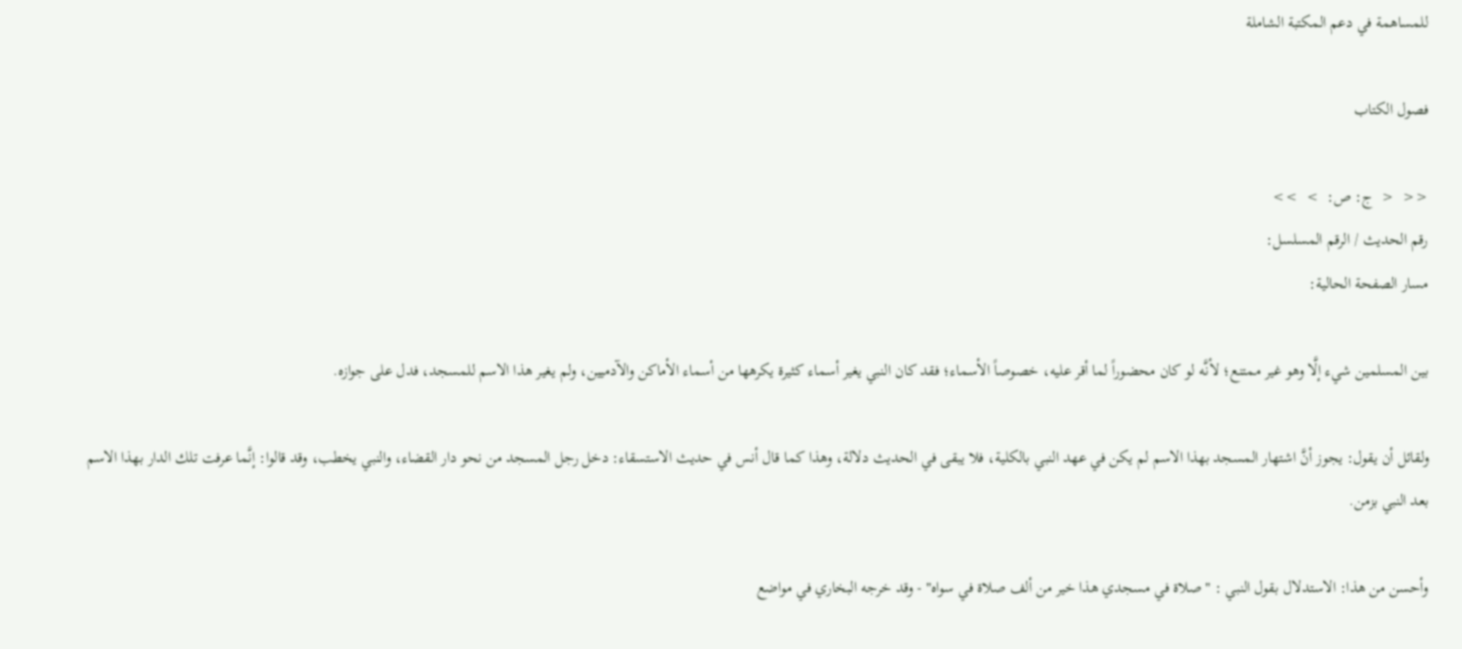للمساهمة في دعم المكتبة الشاملة

فصول الكتاب

<<  <  ج: ص:  >  >>
رقم الحديث / الرقم المسلسل:
مسار الصفحة الحالية:

بين المسلمين شيء إلَّا وهو غير ممتنع؛ لأنَّه لو كان محضوراً لما أقر عليه، خصوصاً الأسماء؛ فقد كان النبي يغير أسماء كثيرة يكرهها من أسماء الأماكن والآدميين، ولم يغير هذا الاسم للمسجد، فدل على جوازه.

ولقائل أن يقول: يجوز أنَّ اشتهار المسجد بهذا الاسم لم يكن في عهد النبي بالكلية، فلا يبقى في الحديث دلالة، وهذا كما قال أنس في حديث الاستسقاء: دخل رجل المسجد من نحو دار القضاء، والنبي يخطب، وقد قالوا: إنَّما عرفت تلك الدار بهذا الاسم بعد النبي بزمن.

وأحسن من هذا: الاستدلال بقول النبي : "صلاة في مسجدي هذا خير من ألف صلاة في سواه" - وقد خرجه البخاري في مواضع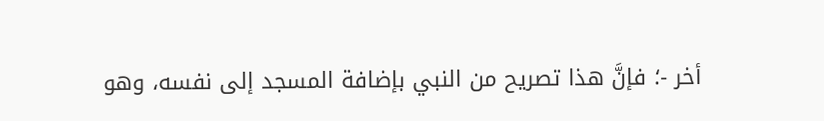أخر -؛ فإنَّ هذا تصريح من النبي بإضافة المسجد إلى نفسه، وهو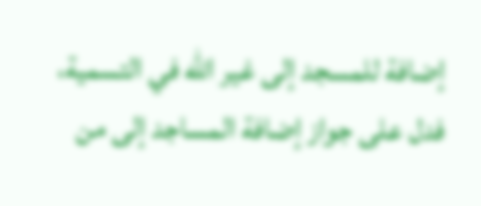إضافة للمسجد إلى غير الله في التسمية، فدل على جواز إضافة المساجد إلى من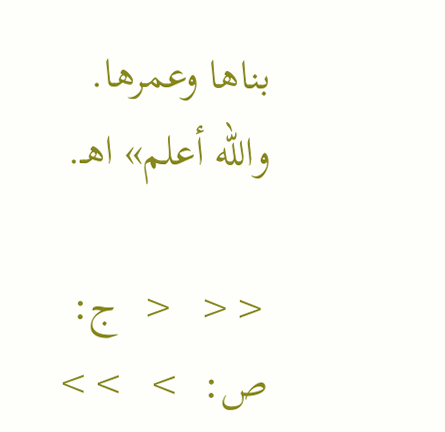بناها وعمرها. والله أعلم» اهـ.

<<  <  ج: ص:  >  >>